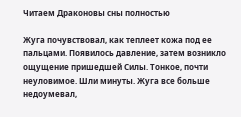Читаем Драконовы сны полностью

Жуга почувствовал, как теплеет кожа под ее пальцами. Появилось давление, затем возникло ощущение пришедшей Силы. Тонкое, почти неуловимое. Шли минуты. Жуга все больше недоумевал,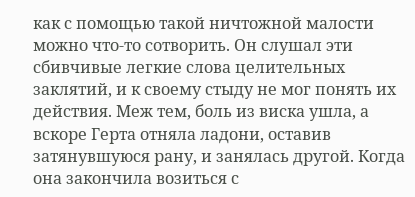как с помощью такой ничтожной малости можно что-то сотворить. Он слушал эти сбивчивые легкие слова целительных заклятий, и к своему стыду не мог понять их действия. Меж тем, боль из виска ушла, а вскоре Герта отняла ладони, оставив затянувшуюся рану, и занялась другой. Когда она закончила возиться с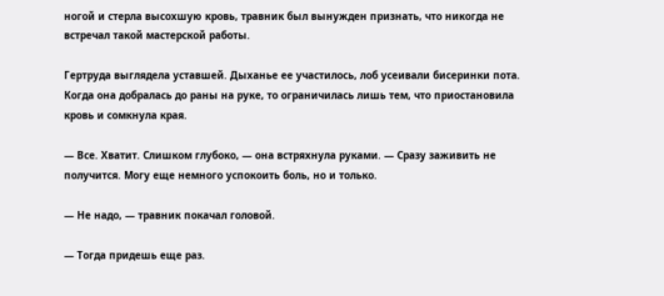ногой и стерла высохшую кровь, травник был вынужден признать, что никогда не встречал такой мастерской работы.

Гертруда выглядела уставшей. Дыханье ее участилось, лоб усеивали бисеринки пота. Когда она добралась до раны на руке, то ограничилась лишь тем, что приостановила кровь и сомкнула края.

— Все. Хватит. Слишком глубоко, — она встряхнула руками. — Сразу заживить не получится. Могу еще немного успокоить боль, но и только.

— Не надо, — травник покачал головой.

— Тогда придешь еще раз.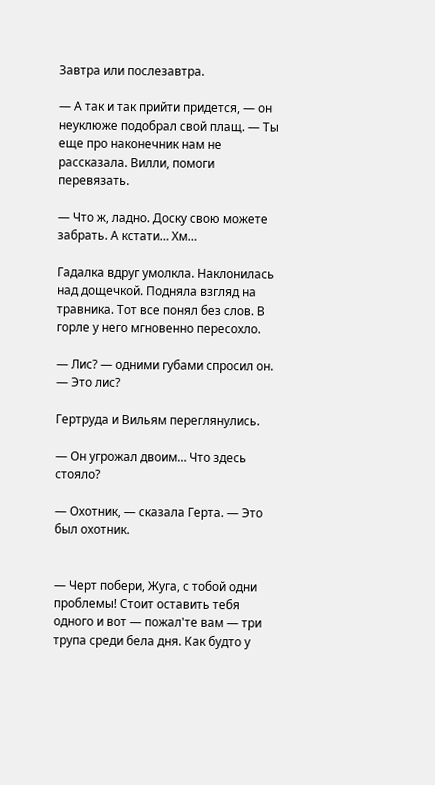Завтра или послезавтра.

— А так и так прийти придется, — он неуклюже подобрал свой плащ. — Ты еще про наконечник нам не рассказала. Вилли, помоги перевязать.

— Что ж, ладно. Доску свою можете забрать. А кстати… Хм…

Гадалка вдруг умолкла. Наклонилась над дощечкой. Подняла взгляд на травника. Тот все понял без слов. В горле у него мгновенно пересохло.

— Лис? — одними губами спросил он. — Это лис?

Гертруда и Вильям переглянулись.

— Он угрожал двоим… Что здесь стояло?

— Охотник, — сказала Герта. — Это был охотник.


— Черт побери, Жуга, с тобой одни проблемы! Стоит оставить тебя одного и вот — пожал'те вам — три трупа среди бела дня. Как будто у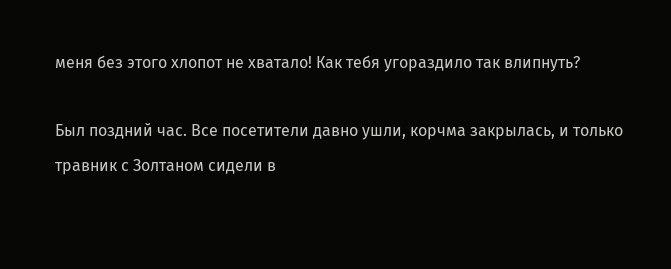меня без этого хлопот не хватало! Как тебя угораздило так влипнуть?

Был поздний час. Все посетители давно ушли, корчма закрылась, и только травник с Золтаном сидели в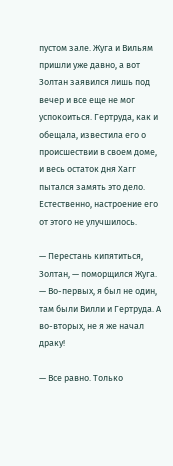пустом зале. Жуга и Вильям пришли уже давно, а вот Золтан заявился лишь под вечер и все еще не мог успокоиться. Гертруда, как и обещала, известила его о происшествии в своем доме, и весь остаток дня Хагг пытался замять это дело. Естественно, настроение его от этого не улучшилось.

— Перестань кипятиться, Золтан, — поморщился Жуга. — Во-первых, я был не один, там были Вилли и Гертруда. А во-вторых, не я же начал драку!

— Все равно. Только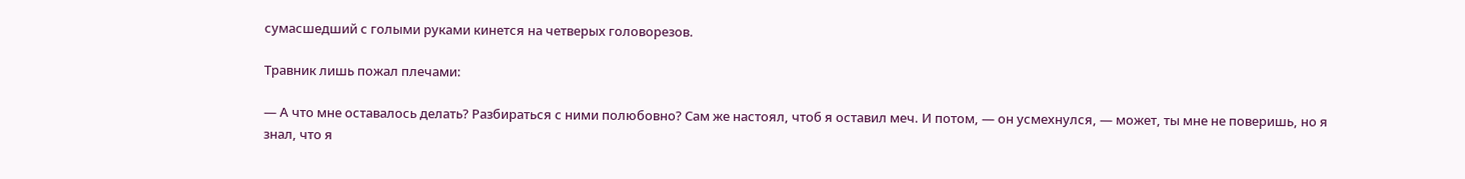сумасшедший с голыми руками кинется на четверых головорезов.

Травник лишь пожал плечами:

— А что мне оставалось делать? Разбираться с ними полюбовно? Сам же настоял, чтоб я оставил меч. И потом, — он усмехнулся, — может, ты мне не поверишь, но я знал, что я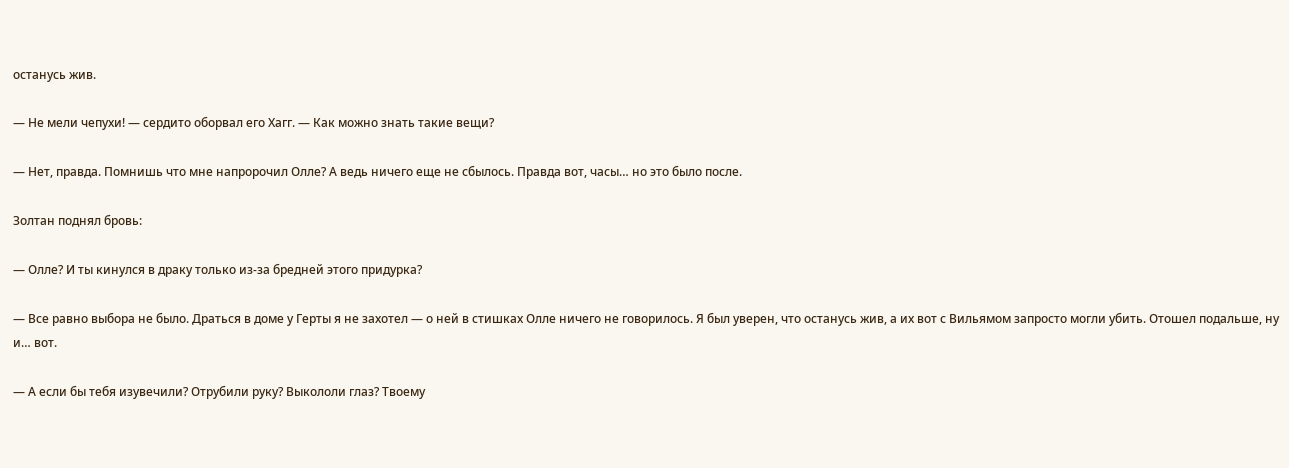останусь жив.

— Не мели чепухи! — сердито оборвал его Хагг. — Как можно знать такие вещи?

— Нет, правда. Помнишь что мне напророчил Олле? А ведь ничего еще не сбылось. Правда вот, часы… но это было после.

Золтан поднял бровь:

— Олле? И ты кинулся в драку только из-за бредней этого придурка?

— Все равно выбора не было. Драться в доме у Герты я не захотел — о ней в стишках Олле ничего не говорилось. Я был уверен, что останусь жив, а их вот с Вильямом запросто могли убить. Отошел подальше, ну и… вот.

— А если бы тебя изувечили? Отрубили руку? Выкололи глаз? Твоему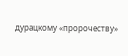дурацкому «пророчеству»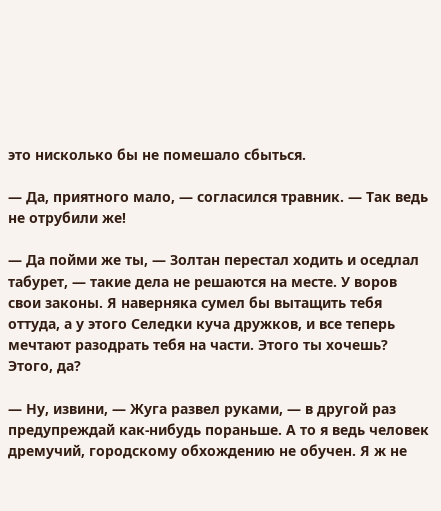это нисколько бы не помешало сбыться.

— Да, приятного мало, — согласился травник. — Так ведь не отрубили же!

— Да пойми же ты, — Золтан перестал ходить и оседлал табурет, — такие дела не решаются на месте. У воров свои законы. Я наверняка сумел бы вытащить тебя оттуда, а у этого Селедки куча дружков, и все теперь мечтают разодрать тебя на части. Этого ты хочешь? Этого, да?

— Ну, извини, — Жуга развел руками, — в другой раз предупреждай как-нибудь пораньше. А то я ведь человек дремучий, городскому обхождению не обучен. Я ж не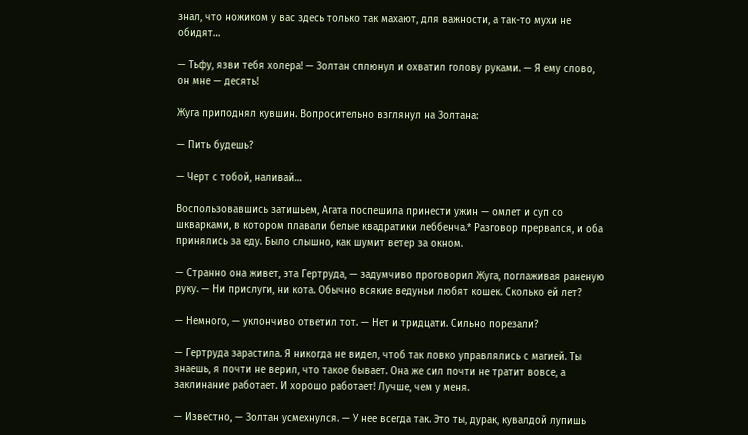знал, что ножиком у вас здесь только так махают, для важности, а так-то мухи не обидят…

— Тьфу, язви тебя холера! — Золтан сплюнул и охватил голову руками. — Я ему слово, он мне — десять!

Жуга приподнял кувшин. Вопросительно взглянул на Золтана:

— Пить будешь?

— Черт с тобой, наливай…

Воспользовавшись затишьем, Агата поспешила принести ужин — омлет и суп со шкварками, в котором плавали белые квадратики леббенча.* Разговор прервался, и оба принялись за еду. Было слышно, как шумит ветер за окном.

— Странно она живет, эта Гертруда, — задумчиво проговорил Жуга, поглаживая раненую руку. — Ни прислуги, ни кота. Обычно всякие ведуньи любят кошек. Сколько ей лет?

— Немного, — уклончиво ответил тот. — Нет и тридцати. Сильно порезали?

— Гертруда зарастила. Я никогда не видел, чтоб так ловко управлялись с магией. Ты знаешь, я почти не верил, что такое бывает. Она же сил почти не тратит вовсе, а заклинание работает. И хорошо работает! Лучше, чем у меня.

— Известно, — Золтан усмехнулся. — У нее всегда так. Это ты, дурак, кувалдой лупишь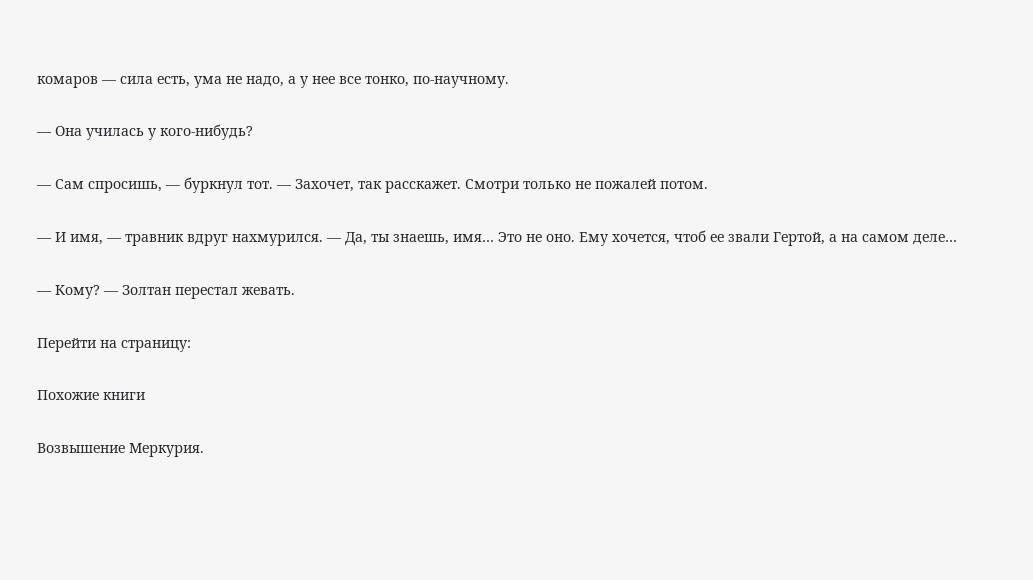комаров — сила есть, ума не надо, а у нее все тонко, по-научному.

— Она училась у кого-нибудь?

— Сам спросишь, — буркнул тот. — Захочет, так расскажет. Смотри только не пожалей потом.

— И имя, — травник вдруг нахмурился. — Да, ты знаешь, имя… Это не оно. Ему хочется, чтоб ее звали Гертой, а на самом деле…

— Кому? — Золтан перестал жевать.

Перейти на страницу:

Похожие книги

Возвышение Меркурия.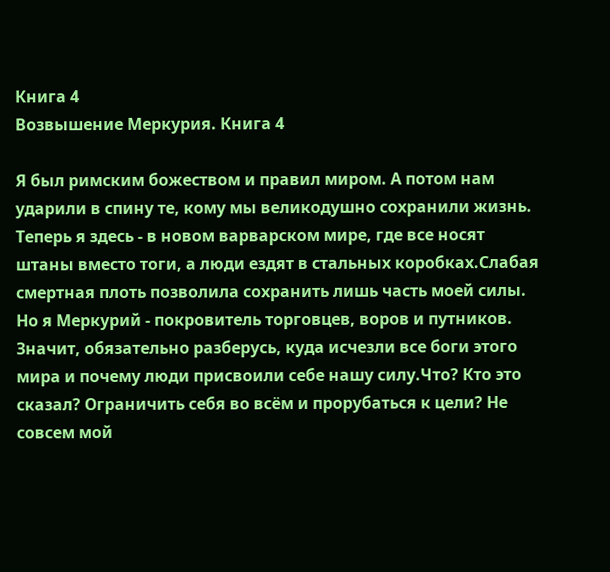Книга 4
Возвышение Меркурия. Книга 4

Я был римским божеством и правил миром. А потом нам ударили в спину те, кому мы великодушно сохранили жизнь. Теперь я здесь - в новом варварском мире, где все носят штаны вместо тоги, а люди ездят в стальных коробках.Слабая смертная плоть позволила сохранить лишь часть моей силы. Но я Меркурий - покровитель торговцев, воров и путников. Значит, обязательно разберусь, куда исчезли все боги этого мира и почему люди присвоили себе нашу силу.Что? Кто это сказал? Ограничить себя во всём и прорубаться к цели? Не совсем мой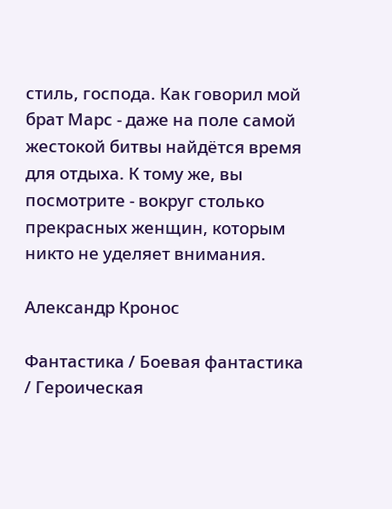стиль, господа. Как говорил мой брат Марс - даже на поле самой жестокой битвы найдётся время для отдыха. К тому же, вы посмотрите - вокруг столько прекрасных женщин, которым никто не уделяет внимания.

Александр Кронос

Фантастика / Боевая фантастика / Героическая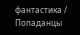фантастика / Попаданцы